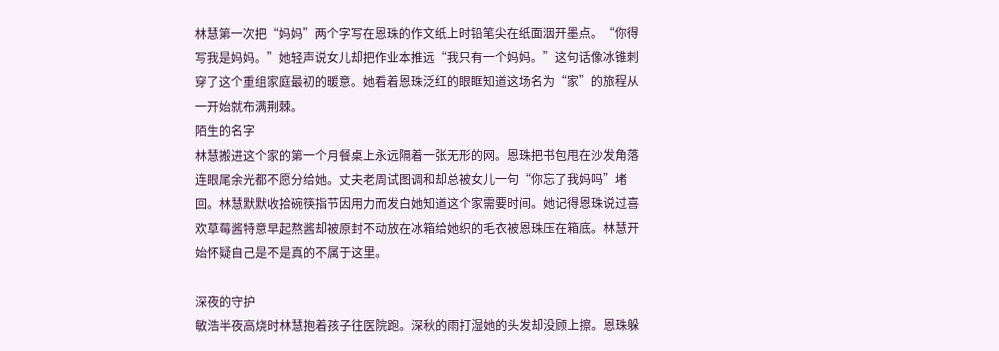林慧第一次把“妈妈”两个字写在恩珠的作文纸上时铅笔尖在纸面洇开墨点。“你得写我是妈妈。”她轻声说女儿却把作业本推远“我只有一个妈妈。”这句话像冰锥刺穿了这个重组家庭最初的暖意。她看着恩珠泛红的眼眶知道这场名为“家”的旅程从一开始就布满荆棘。
陌生的名字
林慧搬进这个家的第一个月餐桌上永远隔着一张无形的网。恩珠把书包甩在沙发角落连眼尾余光都不愿分给她。丈夫老周试图调和却总被女儿一句“你忘了我妈吗”堵回。林慧默默收拾碗筷指节因用力而发白她知道这个家需要时间。她记得恩珠说过喜欢草莓酱特意早起熬酱却被原封不动放在冰箱给她织的毛衣被恩珠压在箱底。林慧开始怀疑自己是不是真的不属于这里。

深夜的守护
敏浩半夜高烧时林慧抱着孩子往医院跑。深秋的雨打湿她的头发却没顾上擦。恩珠躲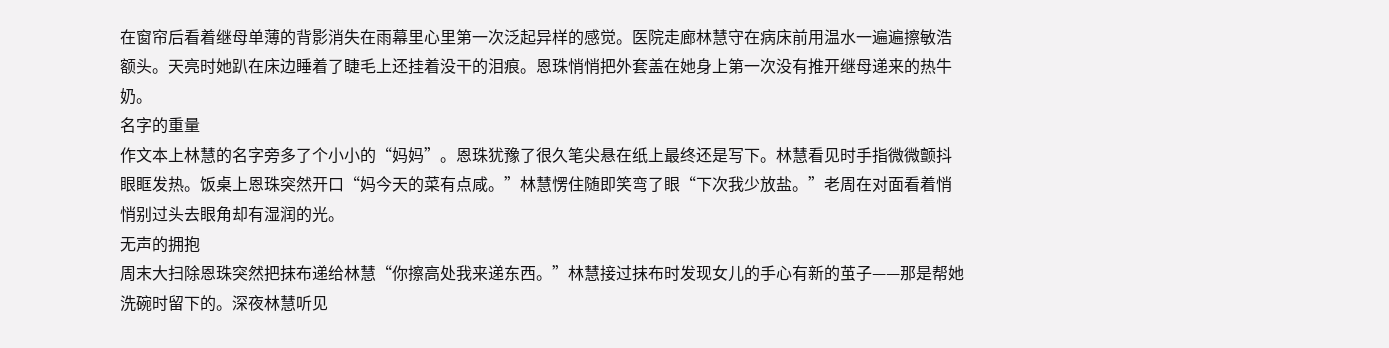在窗帘后看着继母单薄的背影消失在雨幕里心里第一次泛起异样的感觉。医院走廊林慧守在病床前用温水一遍遍擦敏浩额头。天亮时她趴在床边睡着了睫毛上还挂着没干的泪痕。恩珠悄悄把外套盖在她身上第一次没有推开继母递来的热牛奶。
名字的重量
作文本上林慧的名字旁多了个小小的“妈妈”。恩珠犹豫了很久笔尖悬在纸上最终还是写下。林慧看见时手指微微颤抖眼眶发热。饭桌上恩珠突然开口“妈今天的菜有点咸。”林慧愣住随即笑弯了眼“下次我少放盐。”老周在对面看着悄悄别过头去眼角却有湿润的光。
无声的拥抱
周末大扫除恩珠突然把抹布递给林慧“你擦高处我来递东西。”林慧接过抹布时发现女儿的手心有新的茧子——那是帮她洗碗时留下的。深夜林慧听见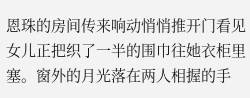恩珠的房间传来响动悄悄推开门看见女儿正把织了一半的围巾往她衣柜里塞。窗外的月光落在两人相握的手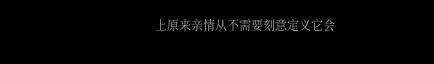上原来亲情从不需要刻意定义它会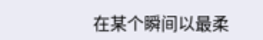在某个瞬间以最柔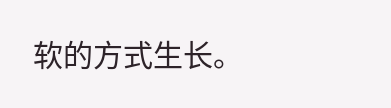软的方式生长。